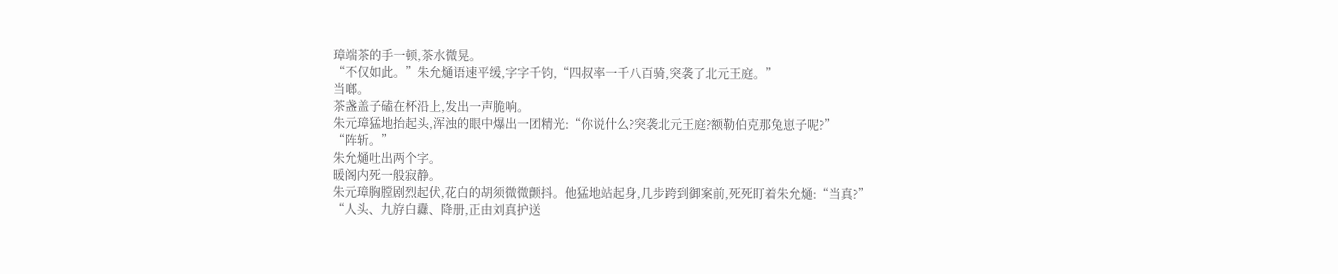璋端茶的手一顿,茶水微晃。
“不仅如此。”朱允熥语速平缓,字字千钧,“四叔率一千八百骑,突袭了北元王庭。”
当啷。
茶盏盖子磕在杯沿上,发出一声脆响。
朱元璋猛地抬起头,浑浊的眼中爆出一团精光:“你说什么?突袭北元王庭?额勒伯克那兔崽子呢?”
“阵斩。”
朱允熥吐出两个字。
暖阁内死一般寂静。
朱元璋胸膛剧烈起伏,花白的胡须微微颤抖。他猛地站起身,几步跨到御案前,死死盯着朱允熥:“当真?”
“人头、九斿白纛、降册,正由刘真护送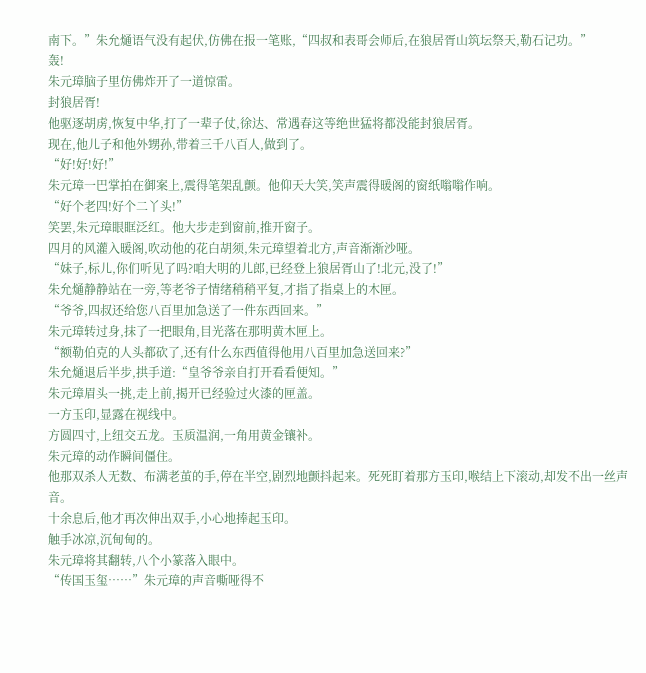南下。”朱允熥语气没有起伏,仿佛在报一笔账,“四叔和表哥会师后,在狼居胥山筑坛祭天,勒石记功。”
轰!
朱元璋脑子里仿佛炸开了一道惊雷。
封狼居胥!
他驱逐胡虏,恢复中华,打了一辈子仗,徐达、常遇春这等绝世猛将都没能封狼居胥。
现在,他儿子和他外甥孙,带着三千八百人,做到了。
“好!好!好!”
朱元璋一巴掌拍在御案上,震得笔架乱颤。他仰天大笑,笑声震得暖阁的窗纸嗡嗡作响。
“好个老四!好个二丫头!”
笑罢,朱元璋眼眶泛红。他大步走到窗前,推开窗子。
四月的风灌入暖阁,吹动他的花白胡须,朱元璋望着北方,声音渐渐沙哑。
“妹子,标儿,你们听见了吗?咱大明的儿郎,已经登上狼居胥山了!北元,没了!”
朱允熥静静站在一旁,等老爷子情绪稍稍平复,才指了指桌上的木匣。
“爷爷,四叔还给您八百里加急送了一件东西回来。”
朱元璋转过身,抹了一把眼角,目光落在那明黄木匣上。
“额勒伯克的人头都砍了,还有什么东西值得他用八百里加急送回来?”
朱允熥退后半步,拱手道:“皇爷爷亲自打开看看便知。”
朱元璋眉头一挑,走上前,揭开已经验过火漆的匣盖。
一方玉印,显露在视线中。
方圆四寸,上纽交五龙。玉质温润,一角用黄金镶补。
朱元璋的动作瞬间僵住。
他那双杀人无数、布满老茧的手,停在半空,剧烈地颤抖起来。死死盯着那方玉印,喉结上下滚动,却发不出一丝声音。
十余息后,他才再次伸出双手,小心地捧起玉印。
触手冰凉,沉甸甸的。
朱元璋将其翻转,八个小篆落入眼中。
“传国玉玺……”朱元璋的声音嘶哑得不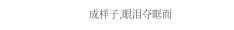成样子,眼泪夺眶而